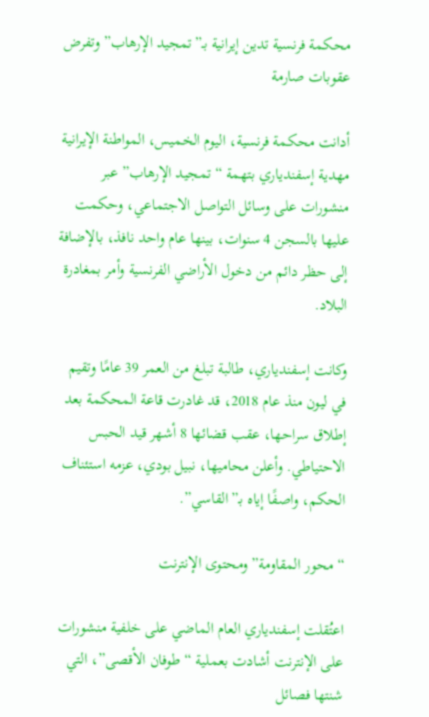محكمة فرنسية تدين إيرانية بـ”تمجيد الإرهاب” وتفرض عقوبات صارمة

أدانت محكمة فرنسية، اليوم الخميس، المواطنة الإيرانية مهدية إسفندياري بتهمة “تمجيد الإرهاب” عبر منشورات على وسائل التواصل الاجتماعي، وحكمت عليها بالسجن 4 سنوات، بينها عام واحد نافذ، بالإضافة إلى حظر دائم من دخول الأراضي الفرنسية وأمر بمغادرة البلاد.

وكانت إسفندياري، طالبة تبلغ من العمر 39 عامًا وتقيم في ليون منذ عام 2018، قد غادرت قاعة المحكمة بعد إطلاق سراحها، عقب قضائها 8 أشهر قيد الحبس الاحتياطي. وأعلن محاميها، نبيل بودي، عزمه استئناف الحكم، واصفًا إياه بـ”القاسي”.

“محور المقاومة” ومحتوى الإنترنت

اعتُقلت إسفندياري العام الماضي على خلفية منشورات على الإنترنت أشادت بعملية “طوفان الأقصى”، التي شنتها فصائل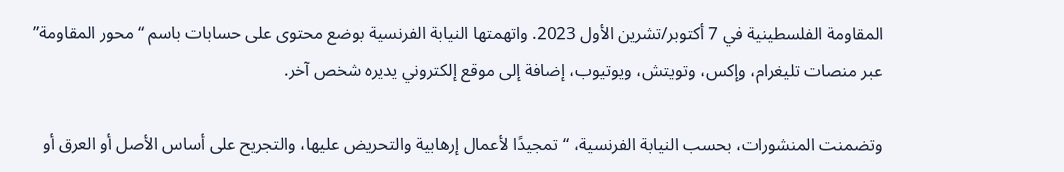المقاومة الفلسطينية في 7 أكتوبر/تشرين الأول 2023. واتهمتها النيابة الفرنسية بوضع محتوى على حسابات باسم “محور المقاومة” عبر منصات تليغرام، وإكس، وتويتش، ويوتيوب، إضافة إلى موقع إلكتروني يديره شخص آخر.

وتضمنت المنشورات، بحسب النيابة الفرنسية، “تمجيدًا لأعمال إرهابية والتحريض عليها، والتجريح على أساس الأصل أو العرق أو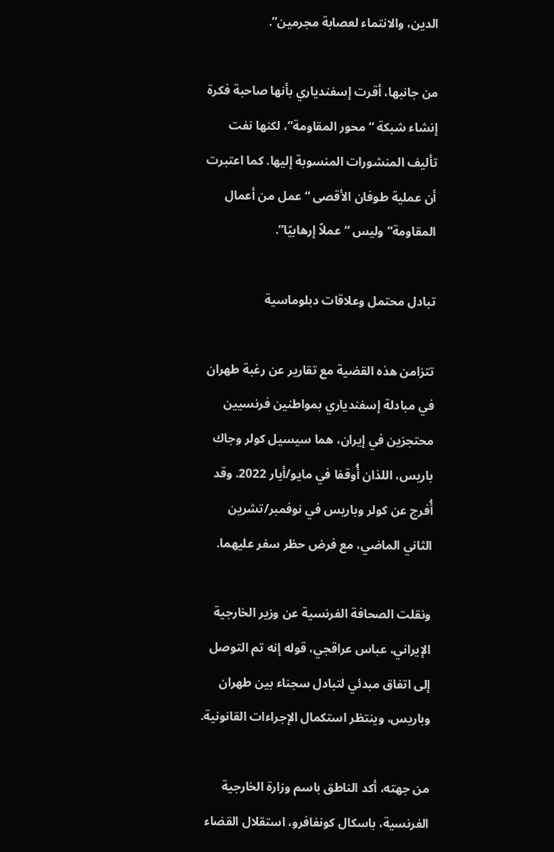الدين، والانتماء لعصابة مجرمين”.

من جانبها، أقرت إسفندياري بأنها صاحبة فكرة إنشاء شبكة “محور المقاومة”، لكنها نفت تأليف المنشورات المنسوبة إليها. كما اعتبرت أن عملية طوفان الأقصى “عمل من أعمال المقاومة” وليس “عملاً إرهابيًا”.

تبادل محتمل وعلاقات دبلوماسية

تتزامن هذه القضية مع تقارير عن رغبة طهران في مبادلة إسفندياري بمواطنين فرنسيين محتجزين في إيران، هما سيسيل كولر وجاك باريس، اللذان أُوقفا في مايو/أيار 2022. وقد أُفرج عن كولر وباريس في نوفمبر/تشرين الثاني الماضي، مع فرض حظر سفر عليهما.

ونقلت الصحافة الفرنسية عن وزير الخارجية الإيراني، عباس عراقجي، قوله إنه تم التوصل إلى اتفاق مبدئي لتبادل سجناء بين طهران وباريس، وينتظر استكمال الإجراءات القانونية.

من جهته، أكد الناطق باسم وزارة الخارجية الفرنسية، باسكال كونفافرو، استقلال القضاء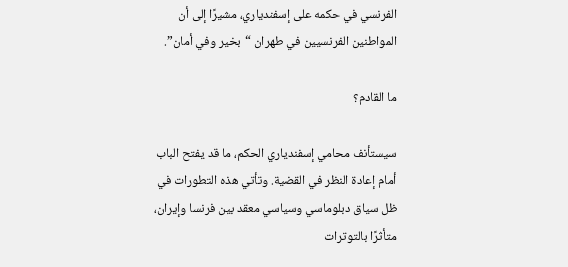الفرنسي في حكمه على إسفندياري، مشيرًا إلى أن المواطنين الفرنسيين في طهران “بخير وفي أمان”.

ما القادم؟

سيستأنف محامي إسفندياري الحكم، ما قد يفتح الباب أمام إعادة النظر في القضية. وتأتي هذه التطورات في ظل سياق دبلوماسي وسياسي معقد بين فرنسا وإيران، متأثرًا بالتوترات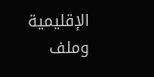الإقليمية وملف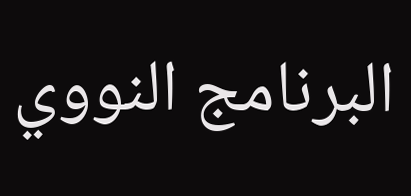البرنامج النووي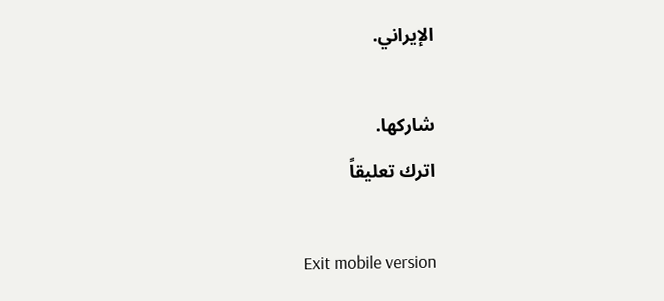الإيراني.

شاركها.
اترك تعليقاً

Exit mobile version